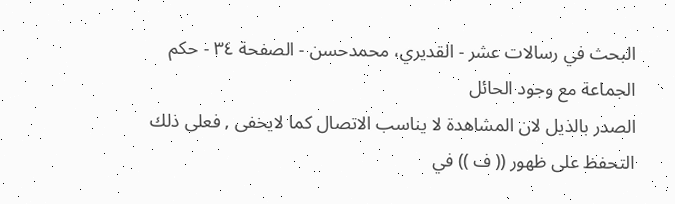البحث في رسالات عشر - القدیري، محمدحسن - الصفحة ٣٤ - حكم الجماعة مع وجود الحائل
الصدر بالذيل لان المشاهدة لا يناسب الاتصال كما لايخفى , فعلى ذلك التحفظ على ظهور (( ف )) في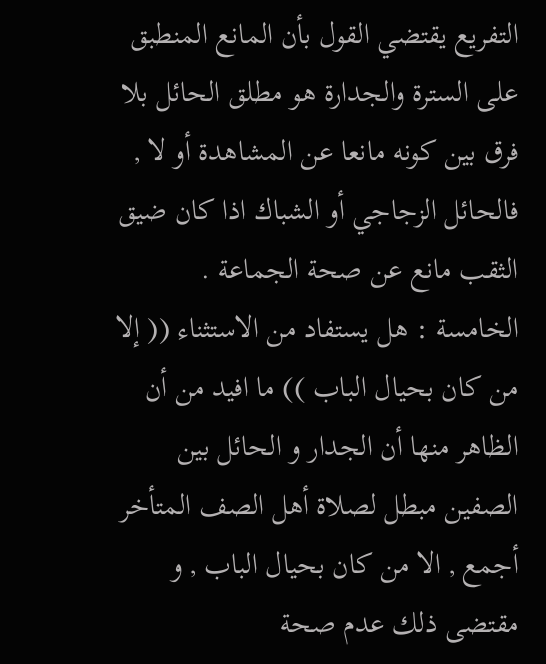التفريع يقتضي القول بأن المانع المنطبق على السترة والجدارة هو مطلق الحائل بلا فرق بين كونه مانعا عن المشاهدة أو لا , فالحائل الزجاجي أو الشباك اذا كان ضيق الثقب مانع عن صحة الجماعة .
الخامسة : هل يستفاد من الاستثناء (( إلا من كان بحيال الباب )) ما افيد من أن الظاهر منها أن الجدار و الحائل بين الصفين مبطل لصلاة أهل الصف المتأخر أجمع , الا من كان بحيال الباب , و مقتضى ذلك عدم صحة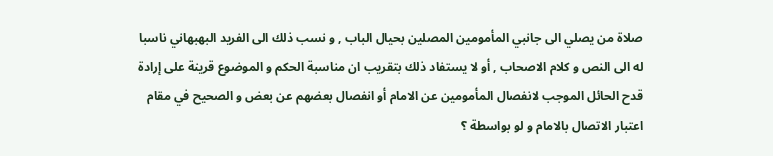صلاة من يصلي الى جانبي المأمومين المصلين بحيال الباب , و نسب ذلك الى الفريد البهبهاني ناسبا له الى النص و كلام الاصحاب , أو لا يستفاد ذلك بتقريب ان مناسبة الحكم و الموضوع قرينة على إرادة قدح الحائل الموجب لانفصال المأمومين عن الامام أو انفصال بعضهم عن بعض و الصحيح في مقام اعتبار الاتصال بالامام و لو بواسطة ؟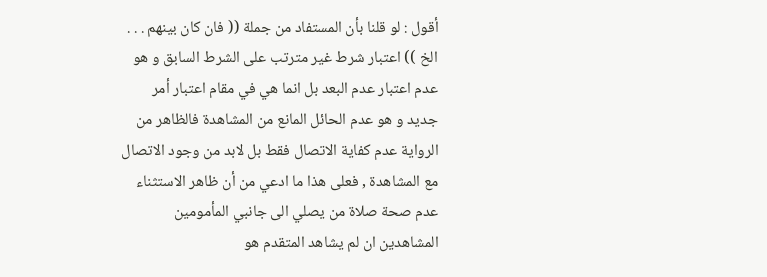أقول : لو قلنا بأن المستفاد من جملة (( فان كان بينهم . . . الخ )) اعتبار شرط غير مترتب على الشرط السابق و هو عدم اعتبار عدم البعد بل انما هي في مقام اعتبار أمر جديد و هو عدم الحائل المانع من المشاهدة فالظاهر من الرواية عدم كفاية الاتصال فقط بل لابد من وجود الاتصال مع المشاهدة , فعلى هذا ما ادعي من أن ظاهر الاستثناء عدم صحة صلاة من يصلي الى جانبي المأمومين المشاهدين ان لم يشاهد المتقدم هو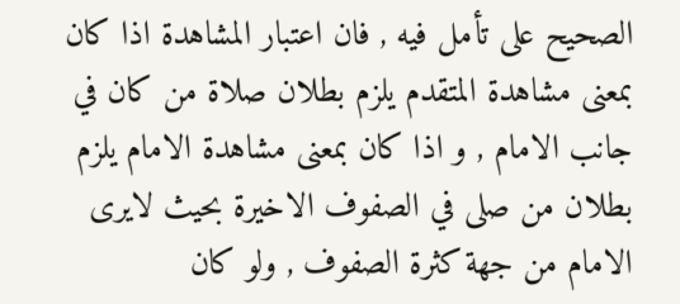الصحيح على تأمل فيه , فان اعتبار المشاهدة اذا كان بمعنى مشاهدة المتقدم يلزم بطلان صلاة من كان في جانب الامام , و اذا كان بمعنى مشاهدة الامام يلزم بطلان من صلى في الصفوف الاخيرة بحيث لايرى الامام من جهة كثرة الصفوف , ولو كان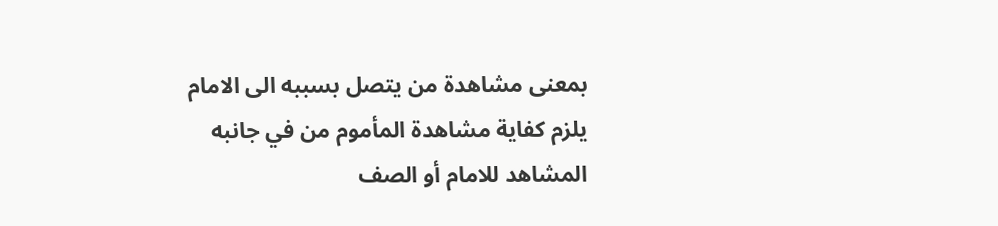بمعنى مشاهدة من يتصل بسببه الى الامام يلزم كفاية مشاهدة المأموم من في جانبه المشاهد للامام أو الصف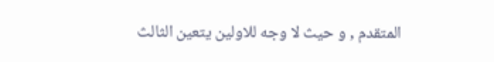المتقدم , و حيث لا وجه للاولين يتعين الثالث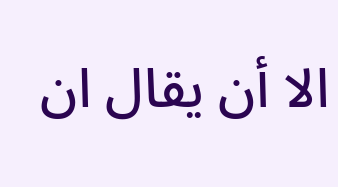الا أن يقال ان